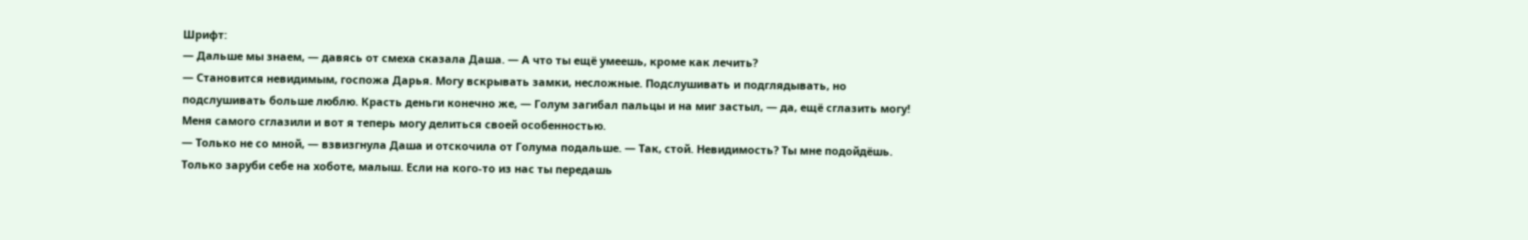Шрифт:
— Дальше мы знаем, — давясь от смеха сказала Даша. — А что ты ещё умеешь, кроме как лечить?
— Становится невидимым, госпожа Дарья. Могу вскрывать замки, несложные. Подслушивать и подглядывать, но подслушивать больше люблю. Красть деньги конечно же, — Голум загибал пальцы и на миг застыл, — да, ещё сглазить могу! Меня самого сглазили и вот я теперь могу делиться своей особенностью.
— Только не со мной, — взвизгнула Даша и отскочила от Голума подальше. — Так, стой. Невидимость? Ты мне подойдёшь. Только заруби себе на хоботе, малыш. Если на кого-то из нас ты передашь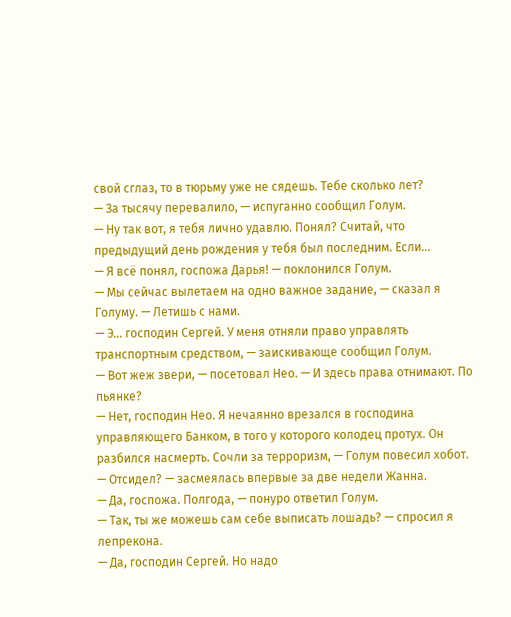свой сглаз, то в тюрьму уже не сядешь. Тебе сколько лет?
— За тысячу перевалило, — испуганно сообщил Голум.
— Ну так вот, я тебя лично удавлю. Понял? Считай, что предыдущий день рождения у тебя был последним. Если…
— Я всё понял, госпожа Дарья! — поклонился Голум.
— Мы сейчас вылетаем на одно важное задание, — сказал я Голуму. — Летишь с нами.
— Э… господин Сергей. У меня отняли право управлять транспортным средством, — заискивающе сообщил Голум.
— Вот жеж звери, — посетовал Нео. — И здесь права отнимают. По пьянке?
— Нет, господин Нео. Я нечаянно врезался в господина управляющего Банком, в того у которого колодец протух. Он разбился насмерть. Сочли за терроризм, — Голум повесил хобот.
— Отсидел? — засмеялась впервые за две недели Жанна.
— Да, госпожа. Полгода, — понуро ответил Голум.
— Так, ты же можешь сам себе выписать лошадь? — спросил я лепрекона.
— Да, господин Сергей. Но надо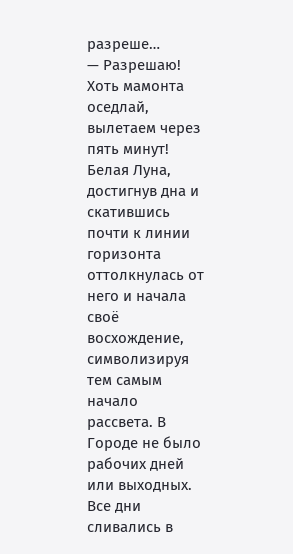разреше…
— Разрешаю! Хоть мамонта оседлай, вылетаем через пять минут!
Белая Луна, достигнув дна и скатившись почти к линии горизонта оттолкнулась от него и начала своё восхождение, символизируя тем самым начало рассвета. В Городе не было рабочих дней или выходных. Все дни сливались в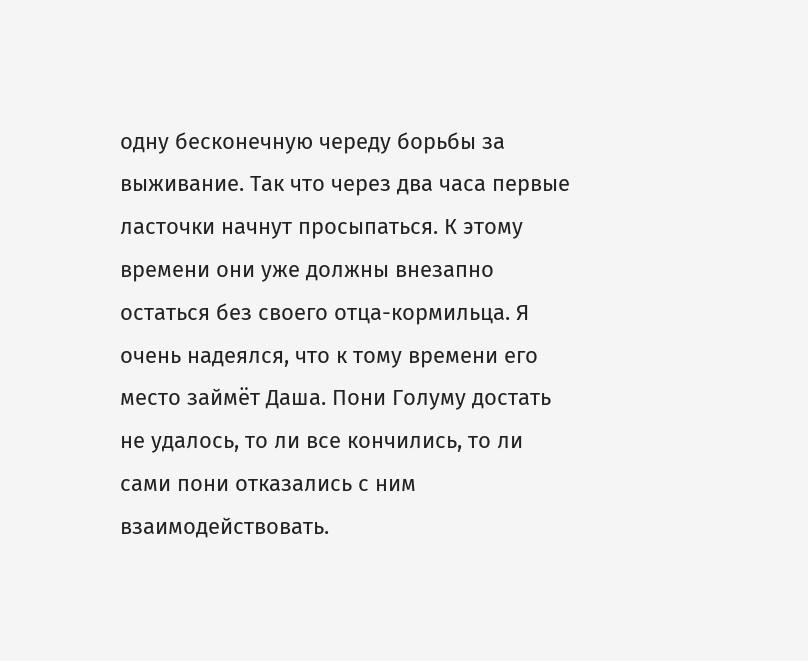одну бесконечную череду борьбы за выживание. Так что через два часа первые ласточки начнут просыпаться. К этому времени они уже должны внезапно остаться без своего отца-кормильца. Я очень надеялся, что к тому времени его место займёт Даша. Пони Голуму достать не удалось, то ли все кончились, то ли сами пони отказались с ним взаимодействовать.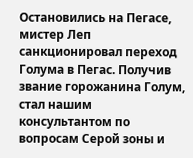Остановились на Пегасе, мистер Леп санкционировал переход Голума в Пегас. Получив звание горожанина Голум, стал нашим консультантом по вопросам Серой зоны и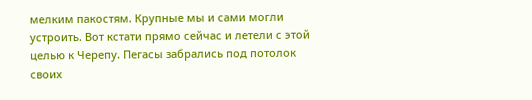мелким пакостям. Крупные мы и сами могли устроить. Вот кстати прямо сейчас и летели с этой целью к Черепу. Пегасы забрались под потолок своих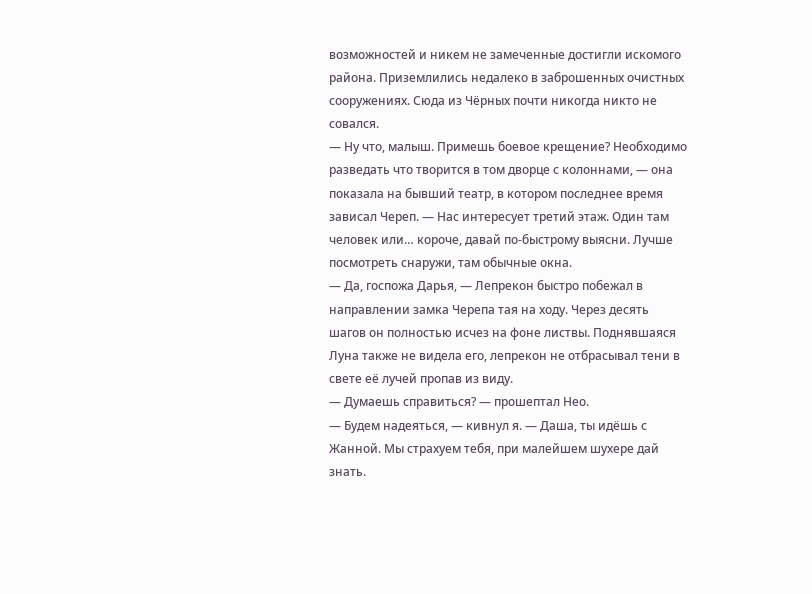возможностей и никем не замеченные достигли искомого района. Приземлились недалеко в заброшенных очистных сооружениях. Сюда из Чёрных почти никогда никто не совался.
— Ну что, малыш. Примешь боевое крещение? Необходимо разведать что творится в том дворце с колоннами, — она показала на бывший театр, в котором последнее время зависал Череп. — Нас интересует третий этаж. Один там человек или… короче, давай по-быстрому выясни. Лучше посмотреть снаружи, там обычные окна.
— Да, госпожа Дарья, — Лепрекон быстро побежал в направлении замка Черепа тая на ходу. Через десять шагов он полностью исчез на фоне листвы. Поднявшаяся Луна также не видела его, лепрекон не отбрасывал тени в свете её лучей пропав из виду.
— Думаешь справиться? — прошептал Нео.
— Будем надеяться, — кивнул я. — Даша, ты идёшь с Жанной. Мы страхуем тебя, при малейшем шухере дай знать.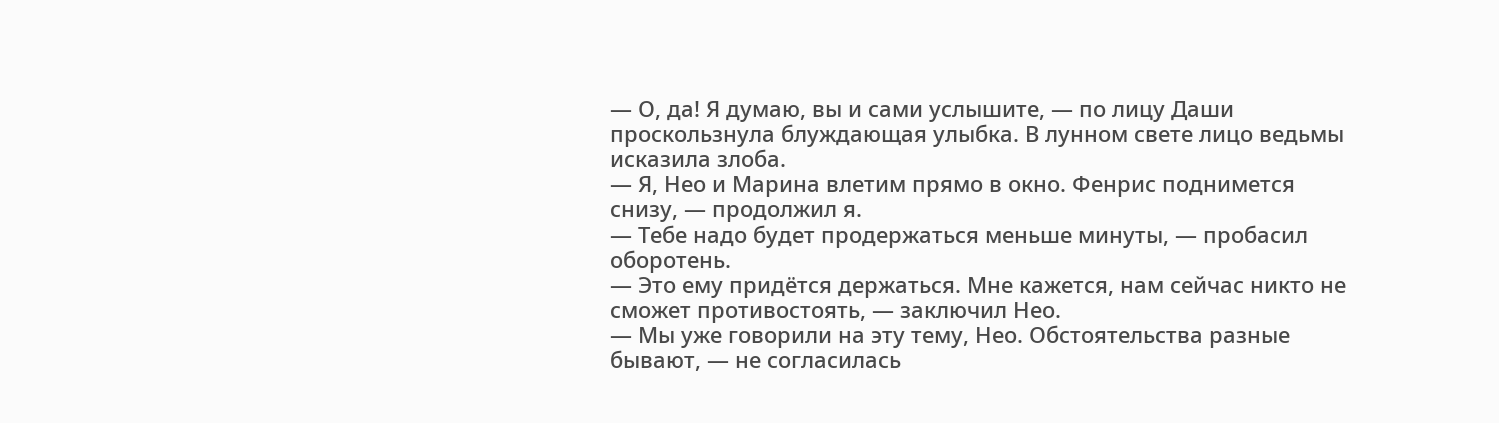— О, да! Я думаю, вы и сами услышите, — по лицу Даши проскользнула блуждающая улыбка. В лунном свете лицо ведьмы исказила злоба.
— Я, Нео и Марина влетим прямо в окно. Фенрис поднимется снизу, — продолжил я.
— Тебе надо будет продержаться меньше минуты, — пробасил оборотень.
— Это ему придётся держаться. Мне кажется, нам сейчас никто не сможет противостоять, — заключил Нео.
— Мы уже говорили на эту тему, Нео. Обстоятельства разные бывают, — не согласилась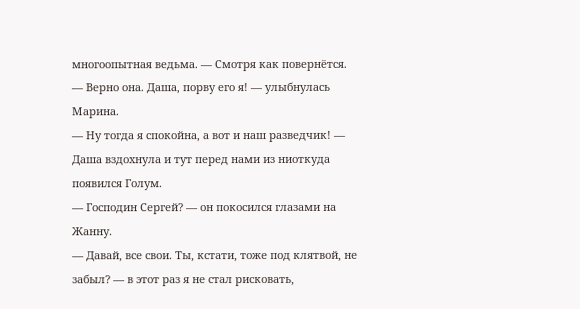многоопытная ведьма. — Смотря как повернётся.
— Верно она. Даша, порву его я! — улыбнулась Марина.
— Ну тогда я спокойна, а вот и наш разведчик! — Даша вздохнула и тут перед нами из ниоткуда появился Голум.
— Господин Сергей? — он покосился глазами на Жанну.
— Давай, все свои. Ты, кстати, тоже под клятвой, не забыл? — в этот раз я не стал рисковать,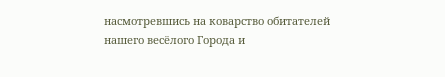насмотревшись на коварство обитателей нашего весёлого Города и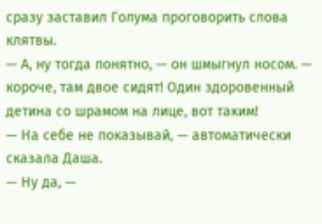сразу заставил Голума проговорить слова клятвы.
— А, ну тогда понятно, — он шмыгнул носом. — короче, там двое сидят! Один здоровенный детина со шрамом на лице, вот таким!
— На себе не показывай, — автоматически сказала Даша.
— Ну да, —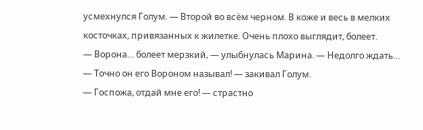усмехнулся Голум. — Второй во всём черном. В коже и весь в мелких косточках, привязанных к жилетке. Очень плохо выглядит, болеет.
— Ворона… болеет мерзкий, — улыбнулась Марина. — Недолго ждать…
— Точно он его Вороном называл! — закивал Голум.
— Госпожа, отдай мне его! — страстно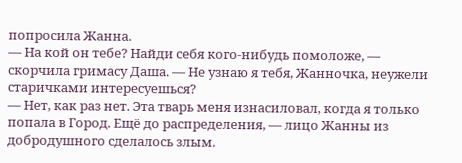попросила Жанна.
— На кой он тебе? Найди себя кого-нибудь помоложе, — скорчила гримасу Даша. — Не узнаю я тебя, Жанночка, неужели старичками интересуешься?
— Нет, как раз нет. Эта тварь меня изнасиловал, когда я только попала в Город. Ещё до распределения, — лицо Жанны из добродушного сделалось злым.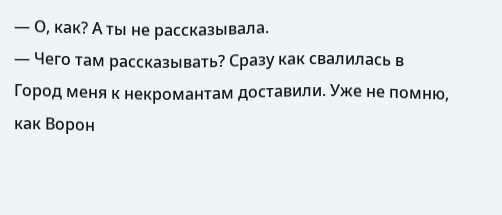— О, как? А ты не рассказывала.
— Чего там рассказывать? Сразу как свалилась в Город меня к некромантам доставили. Уже не помню, как Ворон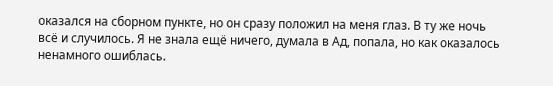оказался на сборном пункте, но он сразу положил на меня глаз. В ту же ночь всё и случилось. Я не знала ещё ничего, думала в Ад, попала, но как оказалось ненамного ошиблась.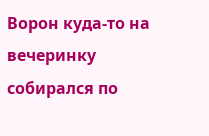Ворон куда-то на вечеринку собирался по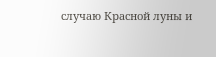случаю Красной луны и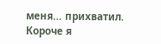меня… прихватил. Короче я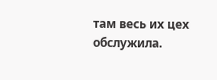там весь их цех обслужила.